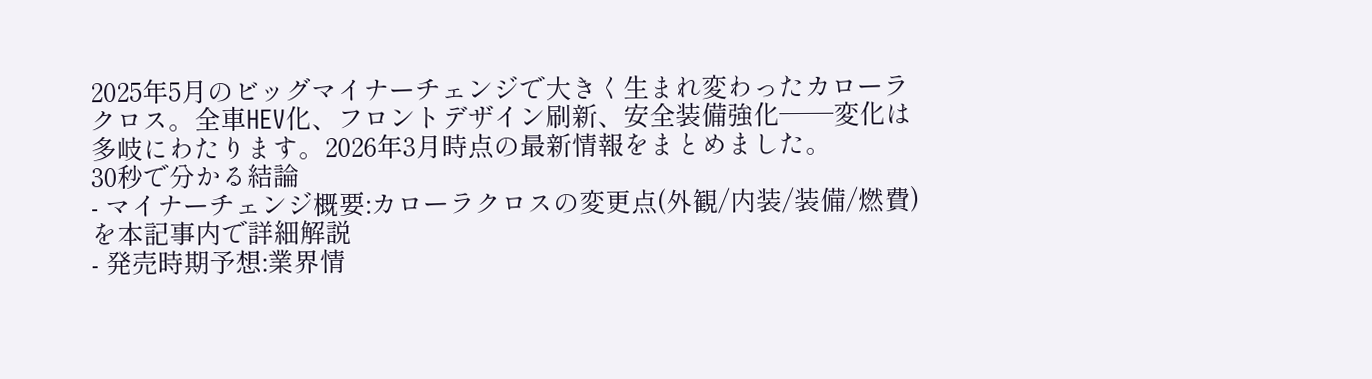2025年5月のビッグマイナーチェンジで大きく生まれ変わったカローラクロス。全車HEV化、フロントデザイン刷新、安全装備強化——変化は多岐にわたります。2026年3月時点の最新情報をまとめました。
30秒で分かる結論
- マイナーチェンジ概要:カローラクロスの変更点(外観/内装/装備/燃費)を本記事内で詳細解説
- 発売時期予想:業界情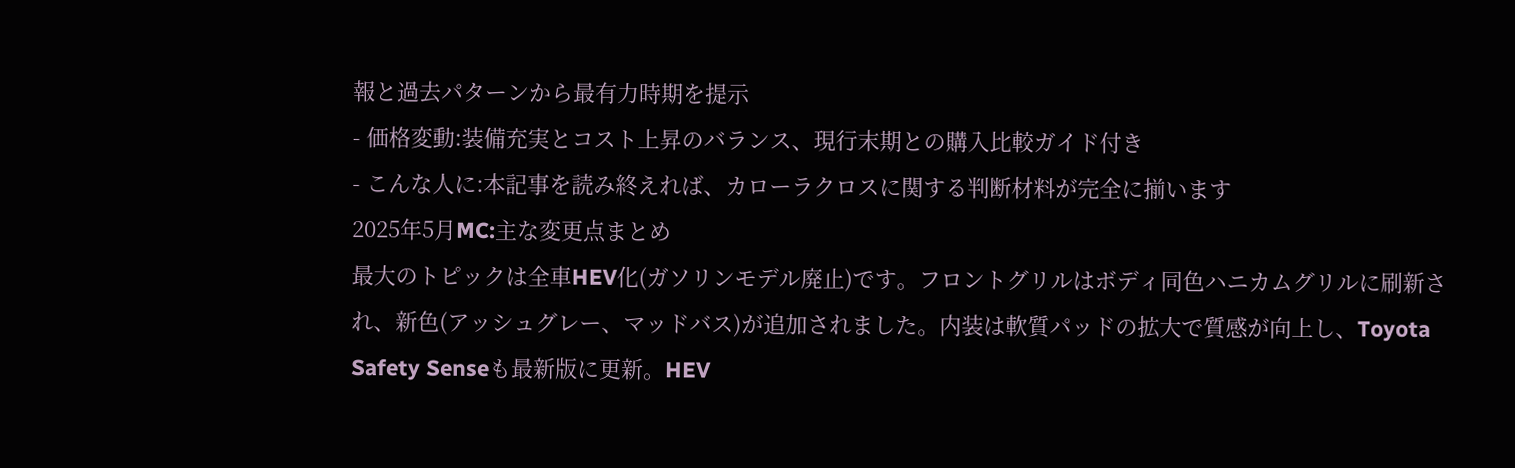報と過去パターンから最有力時期を提示
- 価格変動:装備充実とコスト上昇のバランス、現行末期との購入比較ガイド付き
- こんな人に:本記事を読み終えれば、カローラクロスに関する判断材料が完全に揃います
2025年5月MC:主な変更点まとめ
最大のトピックは全車HEV化(ガソリンモデル廃止)です。フロントグリルはボディ同色ハニカムグリルに刷新され、新色(アッシュグレー、マッドバス)が追加されました。内装は軟質パッドの拡大で質感が向上し、Toyota Safety Senseも最新版に更新。HEV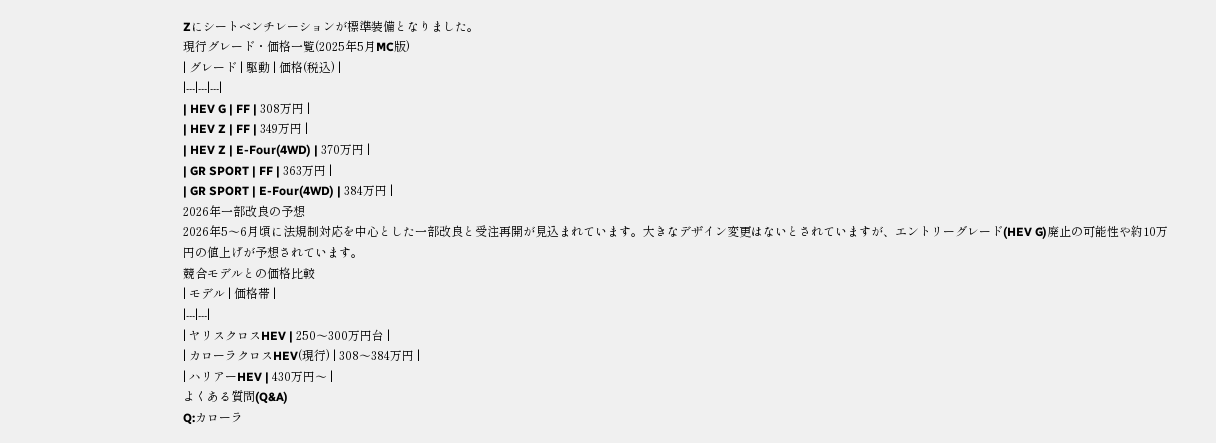Zにシートベンチレーションが標準装備となりました。
現行グレード・価格一覧(2025年5月MC版)
| グレード | 駆動 | 価格(税込) |
|---|---|---|
| HEV G | FF | 308万円 |
| HEV Z | FF | 349万円 |
| HEV Z | E-Four(4WD) | 370万円 |
| GR SPORT | FF | 363万円 |
| GR SPORT | E-Four(4WD) | 384万円 |
2026年一部改良の予想
2026年5〜6月頃に法規制対応を中心とした一部改良と受注再開が見込まれています。大きなデザイン変更はないとされていますが、エントリーグレード(HEV G)廃止の可能性や約10万円の値上げが予想されています。
競合モデルとの価格比較
| モデル | 価格帯 |
|---|---|
| ヤリスクロスHEV | 250〜300万円台 |
| カローラクロスHEV(現行) | 308〜384万円 |
| ハリアーHEV | 430万円〜 |
よくある質問(Q&A)
Q:カローラ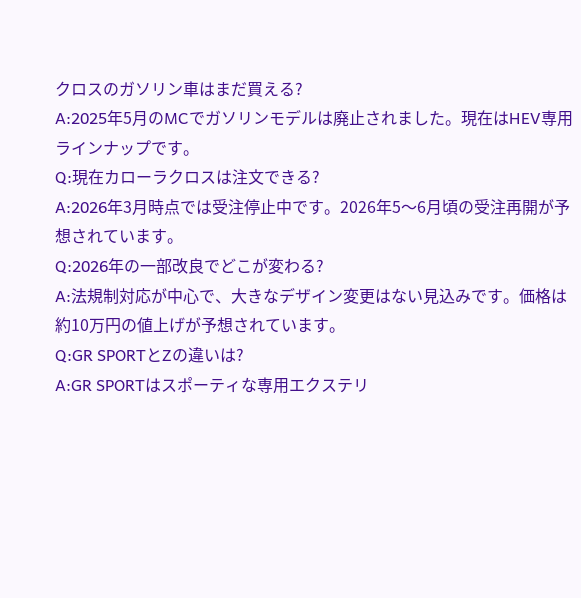クロスのガソリン車はまだ買える?
A:2025年5月のMCでガソリンモデルは廃止されました。現在はHEV専用ラインナップです。
Q:現在カローラクロスは注文できる?
A:2026年3月時点では受注停止中です。2026年5〜6月頃の受注再開が予想されています。
Q:2026年の一部改良でどこが変わる?
A:法規制対応が中心で、大きなデザイン変更はない見込みです。価格は約10万円の値上げが予想されています。
Q:GR SPORTとZの違いは?
A:GR SPORTはスポーティな専用エクステリ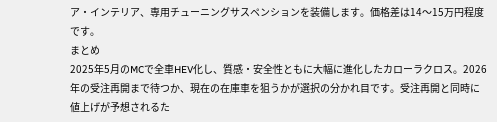ア・インテリア、専用チューニングサスペンションを装備します。価格差は14〜15万円程度です。
まとめ
2025年5月のMCで全車HEV化し、質感・安全性ともに大幅に進化したカローラクロス。2026年の受注再開まで待つか、現在の在庫車を狙うかが選択の分かれ目です。受注再開と同時に値上げが予想されるた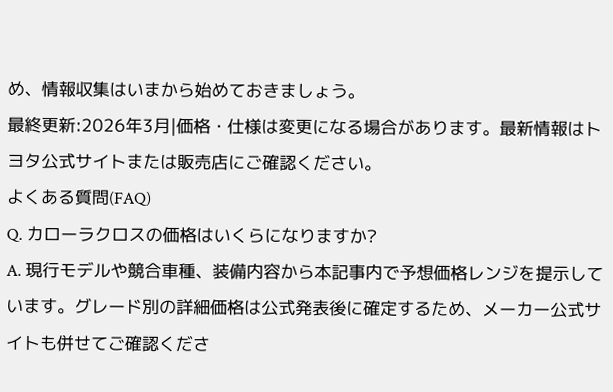め、情報収集はいまから始めておきましょう。
最終更新:2026年3月|価格・仕様は変更になる場合があります。最新情報はトヨタ公式サイトまたは販売店にご確認ください。
よくある質問(FAQ)
Q. カローラクロスの価格はいくらになりますか?
A. 現行モデルや競合車種、装備内容から本記事内で予想価格レンジを提示しています。グレード別の詳細価格は公式発表後に確定するため、メーカー公式サイトも併せてご確認くださ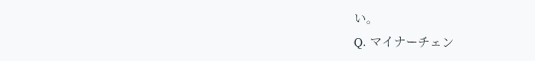い。
Q. マイナーチェン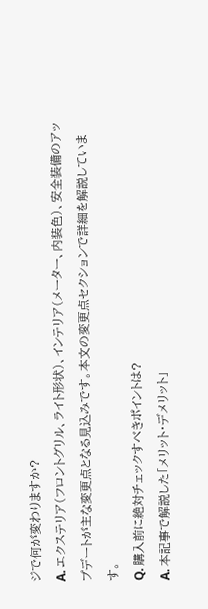ジで何が変わりますか?
A. エクステリア(フロントグリル、ライト形状)、インテリア(メーター、内装色)、安全装備のアップデートが主な変更点となる見込みです。本文の変更点セクションで詳細を解説しています。
Q. 購入前に絶対チェックすべきポイントは?
A. 本記事で解説した「メリット・デメリット」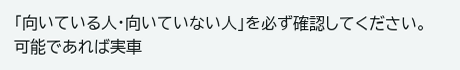「向いている人・向いていない人」を必ず確認してください。可能であれば実車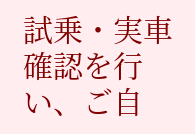試乗・実車確認を行い、ご自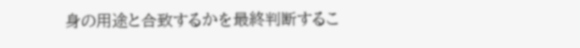身の用途と合致するかを最終判断するこ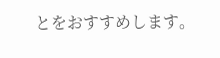とをおすすめします。